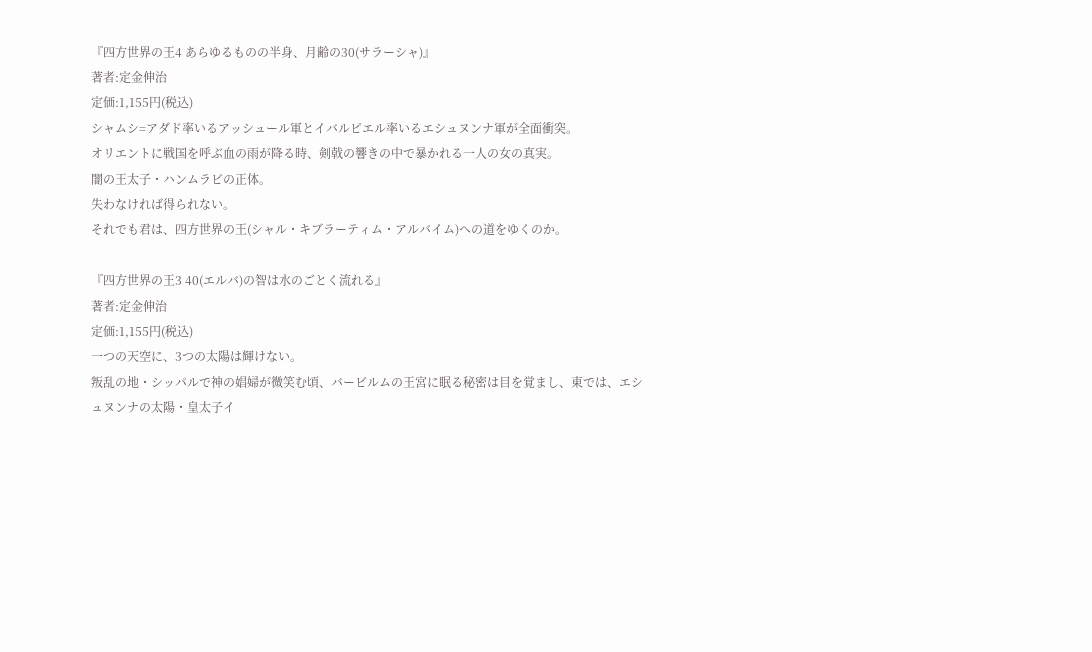『四方世界の王4 あらゆるものの半身、月齢の30(サラーシャ)』
著者:定金伸治
定価:1,155円(税込)
シャムシ=アダド率いるアッシュール軍とイバルピエル率いるエシュヌンナ軍が全面衝突。
オリエントに戦国を呼ぶ血の雨が降る時、剣戟の響きの中で暴かれる一人の女の真実。
闇の王太子・ハンムラビの正体。
失わなければ得られない。
それでも君は、四方世界の王(シャル・キブラーティム・アルバイム)への道をゆくのか。

『四方世界の王3 40(エルバ)の智は水のごとく流れる』
著者:定金伸治
定価:1,155円(税込)
一つの天空に、3つの太陽は輝けない。
叛乱の地・シッパルで神の娼婦が微笑む頃、バービルムの王宮に眠る秘密は目を覚まし、東では、エシュヌンナの太陽・皇太子イ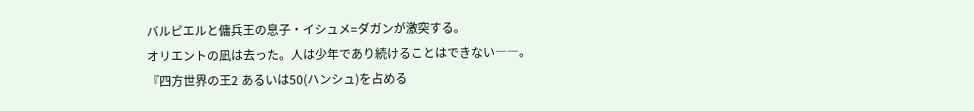バルピエルと傭兵王の息子・イシュメ=ダガンが激突する。
オリエントの凪は去った。人は少年であり続けることはできない――。
『四方世界の王2 あるいは50(ハンシュ)を占める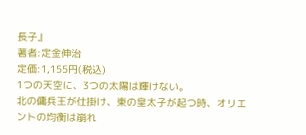長子』
著者:定金伸治
定価:1,155円(税込)
1つの天空に、3つの太陽は輝けない。
北の傭兵王が仕掛け、東の皇太子が起つ時、オリエントの均衡は崩れ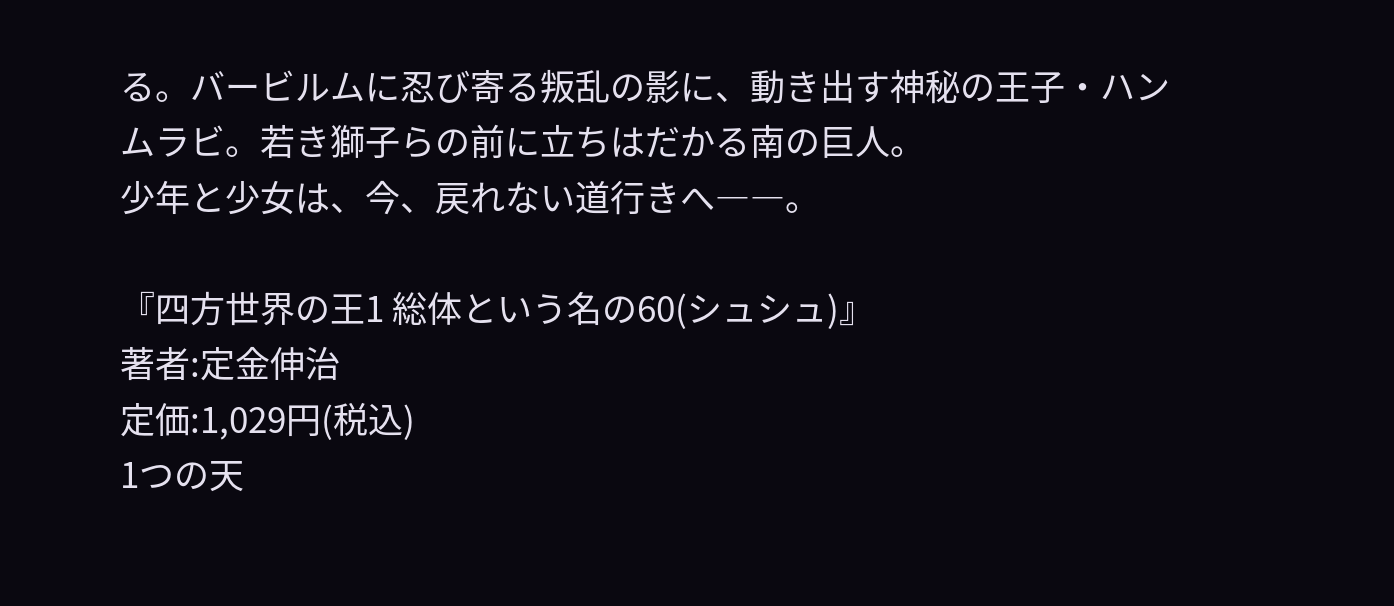る。バービルムに忍び寄る叛乱の影に、動き出す神秘の王子・ハンムラビ。若き獅子らの前に立ちはだかる南の巨人。
少年と少女は、今、戻れない道行きへ――。

『四方世界の王1 総体という名の60(シュシュ)』
著者:定金伸治
定価:1,029円(税込)
1つの天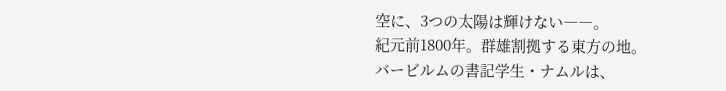空に、3つの太陽は輝けない――。
紀元前1800年。群雄割拠する東方の地。
バービルムの書記学生・ナムルは、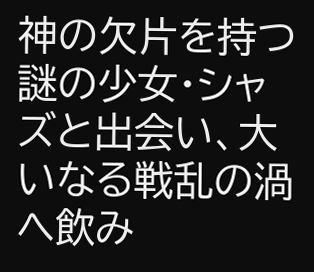神の欠片を持つ謎の少女・シャズと出会い、大いなる戦乱の渦へ飲み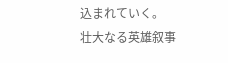込まれていく。
壮大なる英雄叙事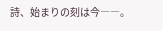詩、始まりの刻は今――。